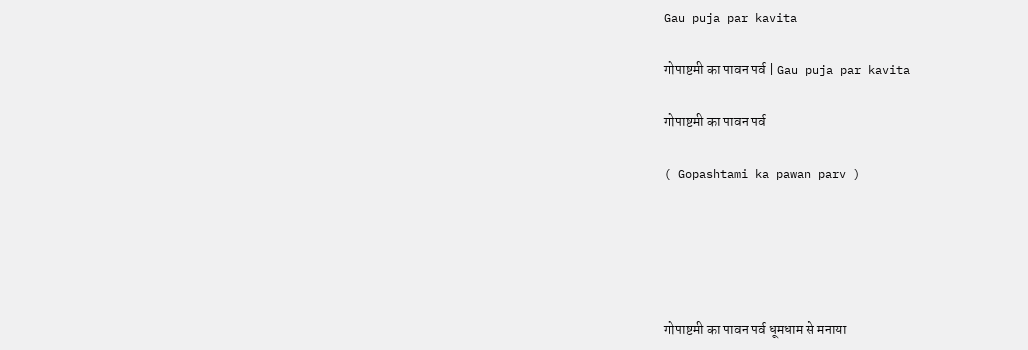Gau puja par kavita

गोपाष्टमी का पावन पर्व | Gau puja par kavita

गोपाष्टमी का पावन पर्व

( Gopashtami ka pawan parv )





गोपाष्टमी का पावन पर्व धूमधाम से मनाया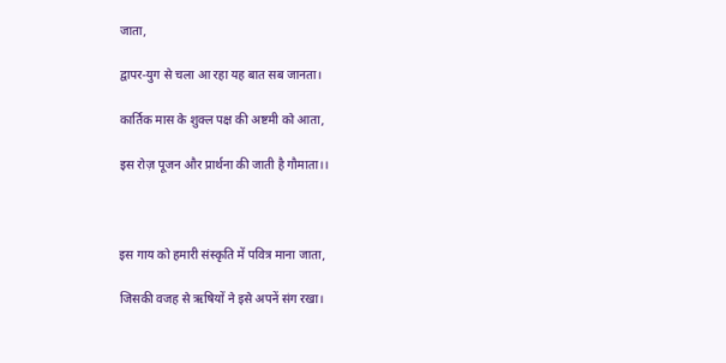जाता,

द्वापर-युग से चला आ रहा यह बात सब जानता।

कार्तिक मास के शुक्ल पक्ष की अष्टमी को आता,

इस रोज़ पूजन और प्रार्थना की जाती है गौमाता।।



इस गाय को हमारी संस्कृति में पवित्र माना जाता,

जिसकी वजह से ऋषियों ने इसे अपनें संग रखा।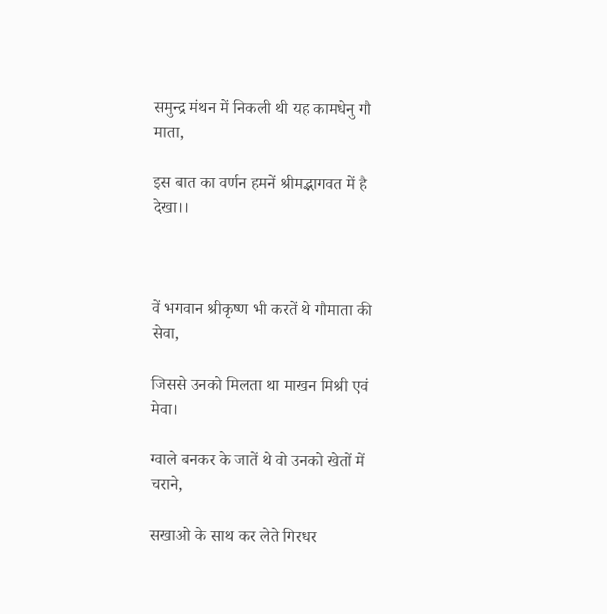समुन्द्र मंथन में निकली थी यह कामधेनु गौ माता,

इस बात का वर्णन हमनें श्रीमद्भागवत में है देखा।।



वें भगवान श्रीकृष्ण भी करतें थे गौमाता की सेवा,

जिससे उनको मिलता था माखन मिश्री ‌एवं मेवा।

ग्वाले बनकर के जातें थे वो उनको खेतों में चराने,

सखाओ के साथ कर लेते गिरधर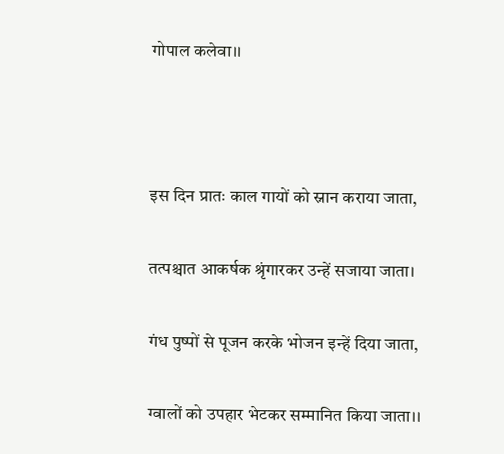गोपाल कलेवा।।



इस दिन प्रातः काल गायों को स्नान कराया जाता,

तत्पश्चात आकर्षक श्रृंगारकर उन्हें सजाया जाता।

गंध पुष्पों से पूजन करके भोजन इन्हें दिया जाता,

ग्वालों को उपहार भेटकर सम्मानित किया जाता।।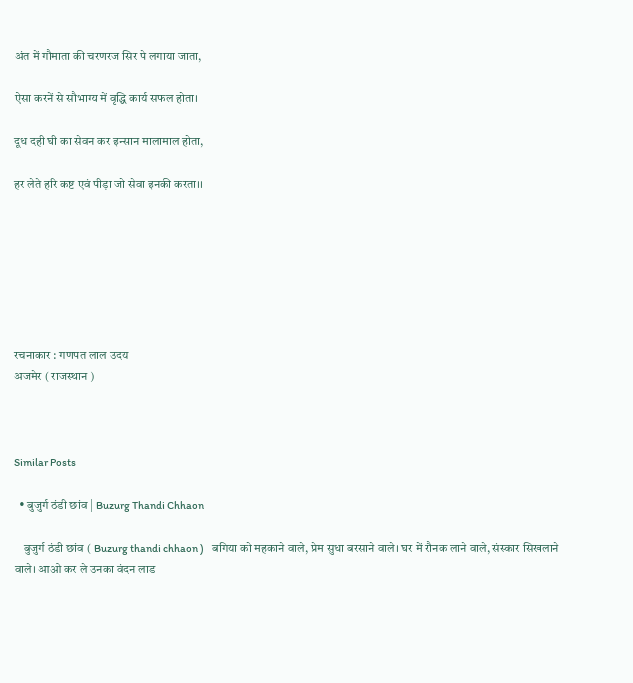अंत में गौमाता की चरणरज सिर पे लगाया जाता,

ऐसा करनें से सौभाग्य में वृद्धि कार्य सफल होता।

दूध दही घी का सेवन कर इन्सान मालामाल होता,

हर लेते हरि कष्ट एवं पीड़ा जो सेवा इनकी करता।।







रचनाकार : गणपत लाल उदय
अजमेर ( राजस्थान )



Similar Posts

  • बुजुर्ग ठंडी छांव | Buzurg Thandi Chhaon

    बुजुर्ग ठंडी छांव ( Buzurg thandi chhaon )    बगिया को महकाने वाले, प्रेम सुधा बरसाने वाले। घर में रौनक लाने वाले, संस्कार सिखलाने वाले। आओ कर ले उनका वंदन लाड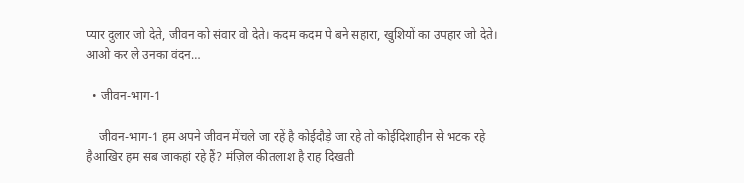प्यार दुलार जो देते, जीवन को संवार वो देते। कदम कदम पे बने सहारा, खुशियों का उपहार जो देते। आओ कर ले उनका वंदन…

  • जीवन-भाग-1

    जीवन-भाग-1 हम अपने जीवन मेंचले जा रहें है कोईदौड़े जा रहे तो कोईदिशाहीन से भटक रहे हैआखिर हम सब जाकहां रहे हैं? मंज़िल कीतलाश है राह दिखती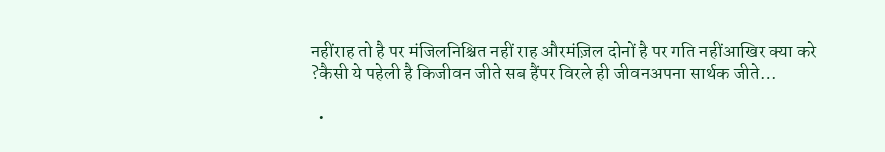नहींराह तो है पर मंजिलनिश्चित नहीं राह औरमंज़िल दोनों है पर गति नहींआखिर क्या करे ?कैसी ये पहेली है किजीवन जीते सब हैंपर विरले ही जीवनअपना सार्थक जीते…

  •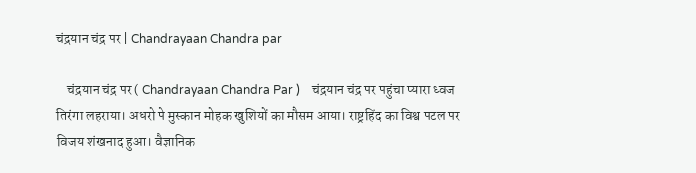चंद्रयान चंद्र पर | Chandrayaan Chandra par

    चंद्रयान चंद्र पर ( Chandrayaan Chandra Par )    चंद्रयान चंद्र पर पहुंचा प्यारा ध्वज तिरंगा लहराया। अधरो पे मुस्कान मोहक खुशियों का मौसम आया। राष्ट्रहिंद का विश्व पटल पर विजय शंखनाद हुआ। वैज्ञानिक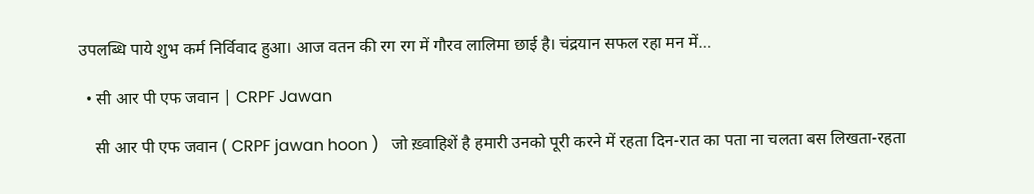उपलब्धि पाये शुभ कर्म निर्विवाद हुआ। आज वतन की रग रग में गौरव लालिमा छाई है। चंद्रयान सफल रहा मन में…

  • सी आर पी एफ जवान | CRPF Jawan

    सी आर पी एफ जवान ( CRPF jawan hoon )   जो ख़्वाहिशें है हमारी उनको पूरी करने में रहता दिन-रात का पता ना चलता बस लिखता-रहता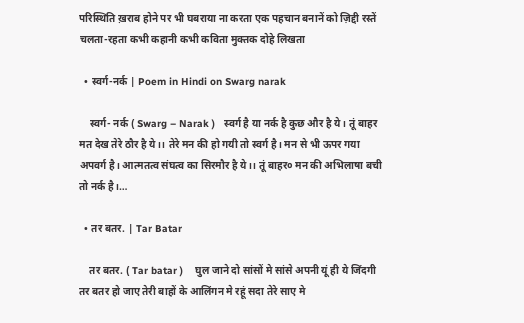परिस्थिति ख़राब होने पर भी घबराया ना करता एक पहचान बनानें को ज़िद्दी रस्तें चलता-रहता कभी कहानी कभी कविता मुक्तक दोहे लिखता

  • स्वर्ग-नर्क | Poem in Hindi on Swarg narak

    स्वर्ग- नर्क ( Swarg – Narak )   स्वर्ग है या नर्क है कुछ और है ये। तूं बाहर मत देख तेरे ठौर है ये।। तेरे मन की हो गयी तो स्वर्ग है। मन से भी ऊपर गया अपवर्ग है। आत्मतत्व संघत्व का सिरमौर है ये।। तूं बाहर० मन की अभिलाषा बची तो नर्क है।…

  • तर बतर. | Tar Batar

    तर बतर. ( Tar batar )    घुल जाने दो सांसों मे सांसे अपनी यूं ही ये जिंदगी तर बतर हो जाए तेरी बाहों के आलिंगन मे रहूं सदा तेरे साए मे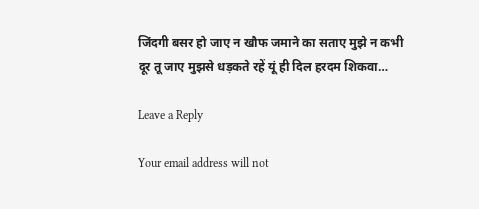जिंदगी बसर हो जाए न खौफ जमाने का सताए मुझे न कभी दूर तू जाए मुझसे धड़कते रहें यूं ही दिल हरदम शिकवा…

Leave a Reply

Your email address will not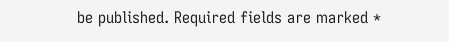be published. Required fields are marked *